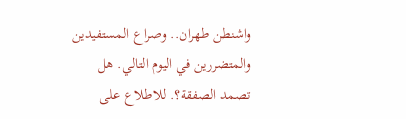واشنطن طهران.. وصراع المستفيدين والمتضررين في اليوم التالي. هل تصمد الصفقة؟. للاطلاع على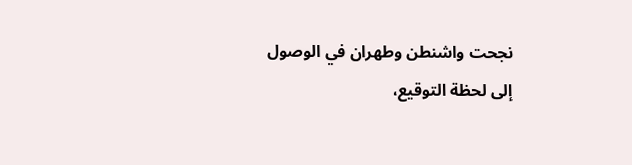نجحت واشنطن وطهران في الوصول إلى لحظة التوقيع،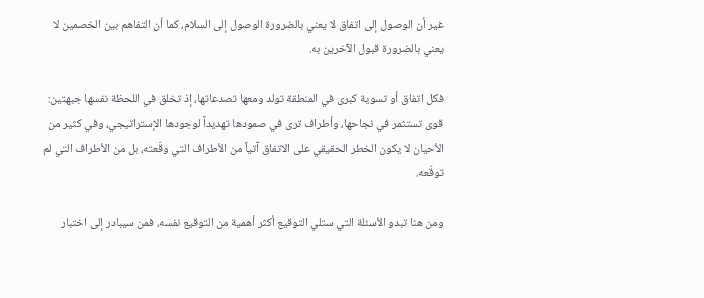غير أن الوصول إلى اتفاق لا يعني بالضرورة الوصول إلى السلام، كما أن التفاهم بين الخصمين لا يعني بالضرورة قبول الآخرين به.

فكل اتفاق أو تسوية كبرى في المنطقة تولد ومعها تصدعاتها، إذ تخلق في اللحظة نفسها جبهتين: قوى تستثمر في نجاحها، وأطراف ترى في صمودها تهديداً لوجودها الإستراتيجي، وفي كثير من الأحيان لا يكون الخطر الحقيقي على الاتفاق آتياً من الأطراف التي وقّعته، بل من الأطراف التي لم توقّعه.

ومن هنا تبدو الأسئلة التي ستلي التوقيع أكثر أهمية من التوقيع نفسه، فمن سيبادر إلى اختبار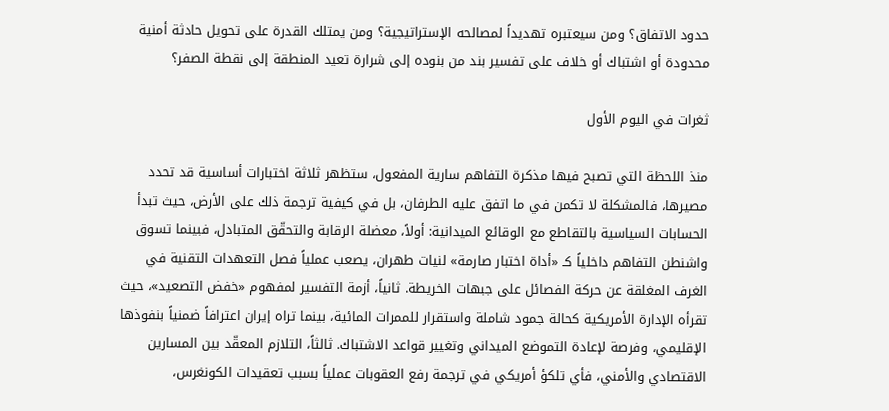حدود الاتفاق؟ ومن سيعتبره تهديداً لمصالحه الإستراتيجية؟ ومن يمتلك القدرة على تحويل حادثة أمنية محدودة أو اشتباك أو خلاف على تفسير بند من بنوده إلى شرارة تعيد المنطقة إلى نقطة الصفر؟

ثغرات في اليوم الأول

منذ اللحظة التي تصبح فيها مذكرة التفاهم سارية المفعول، ستظهر ثلاثة اختبارات أساسية قد تحدد مصيرها، فالمشكلة لا تكمن في ما اتفق عليه الطرفان، بل في كيفية ترجمة ذلك على الأرض، حيث تبدأ الحسابات السياسية بالتقاطع مع الوقائع الميدانية: أولاً، معضلة الرقابة والتحقّق المتبادل، فبينما تسوق واشنطن التفاهم داخلياً كـ «أداة اختبار صارمة» لنيات طهران، يصعب عملياً فصل التعهدات التقنية في الغرف المغلقة عن حركة الفصائل على جبهات الخريطة. ثانياً، أزمة التفسير لمفهوم «خفض التصعيد»، حيث تقرأه الإدارة الأمريكية كحالة جمود شاملة واستقرار للممرات المائية، بينما تراه إيران اعترافاً ضمنياً بنفوذها الإقليمي، وفرصة لإعادة التموضع الميداني وتغيير قواعد الاشتباك. ثالثاً، التلازم المعقّد بين المسارين الاقتصادي والأمني، فأي تلكؤ أمريكي في ترجمة رفع العقوبات عملياً بسبب تعقيدات الكونغرس،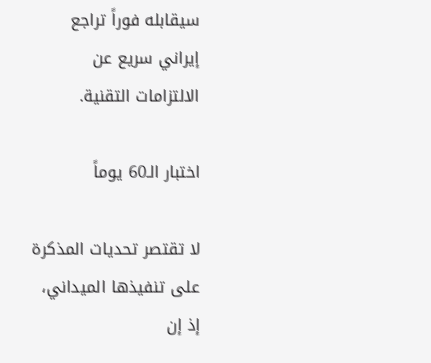سيقابله فوراً تراجع إيراني سريع عن الالتزامات التقنية.

اختبار الـ60 يوماً

لا تقتصر تحديات المذكرة على تنفيذها الميداني، إذ إن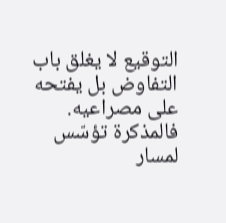التوقيع لا يغلق باب التفاوض بل يفتحه على مصراعيه. فالمذكرة تؤسّس لمسار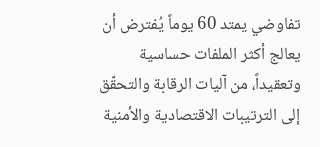تفاوضي يمتد 60 يوماً يُفترض أن يعالج أكثر الملفات حساسية وتعقيداً، من آليات الرقابة والتحقّق إلى الترتيبات الاقتصادية والأمنية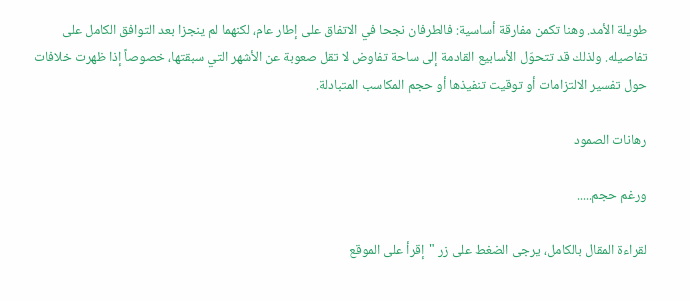طويلة الأمد. وهنا تكمن مفارقة أساسية: فالطرفان نجحا في الاتفاق على إطار عام، لكنهما لم ينجزا بعد التوافق الكامل على تفاصيله. ولذلك قد تتحوّل الأسابيع القادمة إلى ساحة تفاوض لا تقل صعوبة عن الأشهر التي سبقتها، خصوصاً إذا ظهرت خلافات حول تفسير الالتزامات أو توقيت تنفيذها أو حجم المكاسب المتبادلة.

رهانات الصمود

ورغم حجم.....

لقراءة المقال بالكامل، يرجى الضغط على زر "إقرأ على الموقع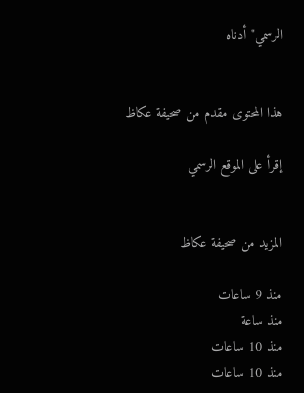الرسمي" أدناه


هذا المحتوى مقدم من صحيفة عكاظ

إقرأ على الموقع الرسمي


المزيد من صحيفة عكاظ

منذ 9 ساعات
منذ ساعة
منذ 10 ساعات
منذ 10 ساعات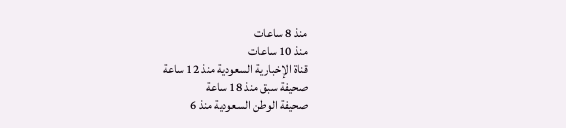منذ 8 ساعات
منذ 10 ساعات
قناة الإخبارية السعودية منذ 12 ساعة
صحيفة سبق منذ 18 ساعة
صحيفة الوطن السعودية منذ 6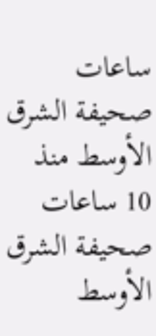ساعات
صحيفة الشرق الأوسط منذ 10 ساعات
صحيفة الشرق الأوسط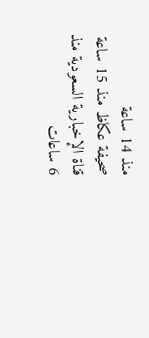منذ 14 ساعة
صحيفة عكاظ منذ 15 ساعة
قناة الإخبارية السعودية منذ 6 ساعات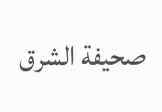صحيفة الشرق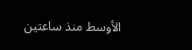الأوسط منذ ساعتين